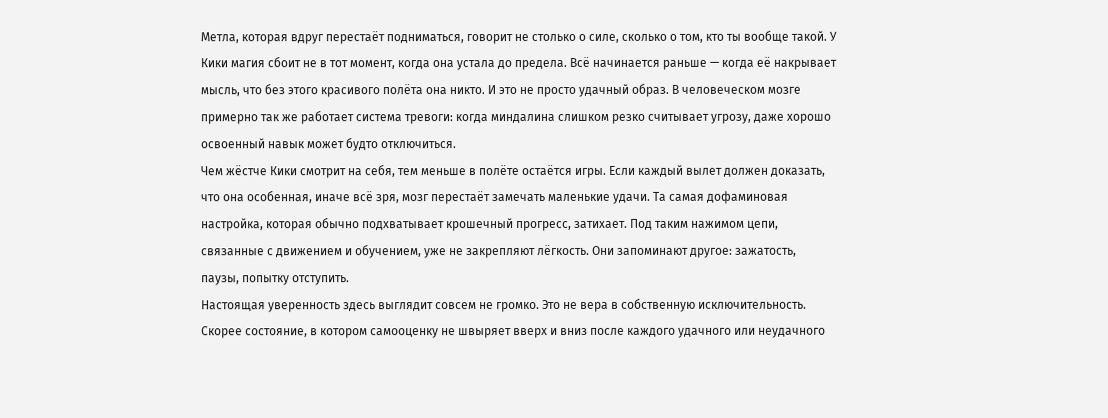Метла, которая вдруг перестаёт подниматься, говорит не столько о силе, сколько о том, кто ты вообще такой. У Кики магия сбоит не в тот момент, когда она устала до предела. Всё начинается раньше — когда её накрывает мысль, что без этого красивого полёта она никто. И это не просто удачный образ. В человеческом мозге примерно так же работает система тревоги: когда миндалина слишком резко считывает угрозу, даже хорошо освоенный навык может будто отключиться.
Чем жёстче Кики смотрит на себя, тем меньше в полёте остаётся игры. Если каждый вылет должен доказать, что она особенная, иначе всё зря, мозг перестаёт замечать маленькие удачи. Та самая дофаминовая настройка, которая обычно подхватывает крошечный прогресс, затихает. Под таким нажимом цепи, связанные с движением и обучением, уже не закрепляют лёгкость. Они запоминают другое: зажатость, паузы, попытку отступить.
Настоящая уверенность здесь выглядит совсем не громко. Это не вера в собственную исключительность. Скорее состояние, в котором самооценку не швыряет вверх и вниз после каждого удачного или неудачного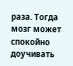раза. Тогда мозг может спокойно доучивать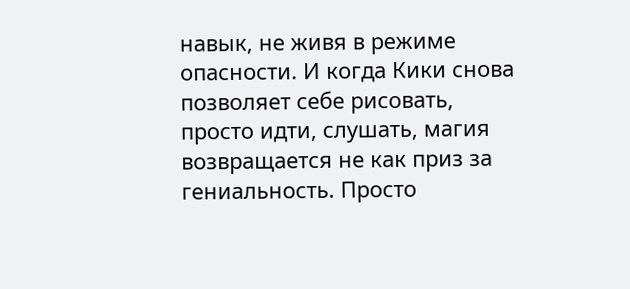навык, не живя в режиме опасности. И когда Кики снова позволяет себе рисовать, просто идти, слушать, магия возвращается не как приз за гениальность. Просто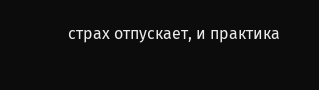страх отпускает, и практика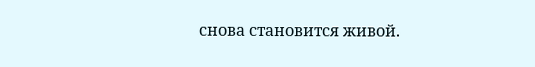снова становится живой.